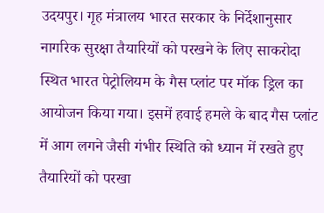उदयपुर। गृह मंत्रालय भारत सरकार के निर्देशानुसार नागरिक सुरक्षा तैयारियों को परखने के लिए साकरोदा स्थित भारत पेट्रोलियम के गैस प्लांट पर मॉक ड्रिल का आयोजन किया गया। इसमें हवाई हमले के बाद गैस प्लांट में आग लगने जैसी गंभीर स्थिति को ध्यान में रखते हुए तैयारियों को परखा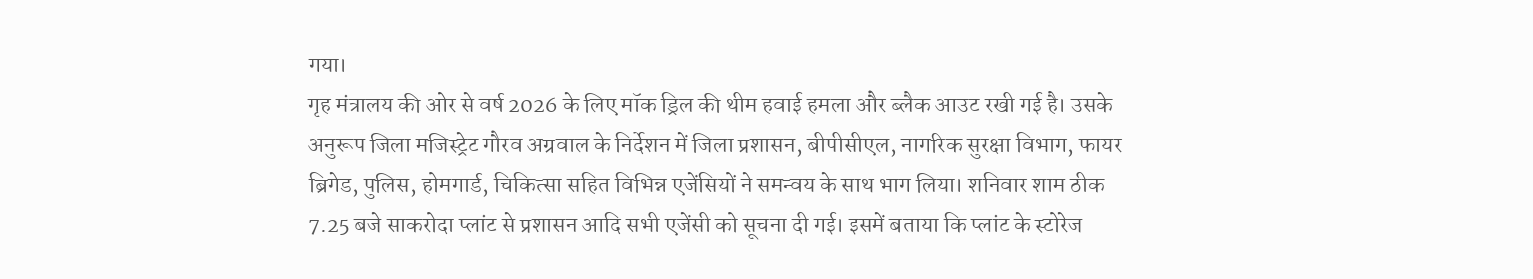गया।
गृह मंत्रालय की ओर से वर्ष 2026 के लिए मॉक ड्रिल की थीम हवाई हमला और ब्लैक आउट रखी गई है। उसके अनुरूप जिला मजिस्ट्रेट गौरव अग्रवाल के निर्देशन में जिला प्रशासन, बीपीसीएल, नागरिक सुरक्षा विभाग, फायर ब्रिगेड, पुलिस, होमगार्ड, चिकित्सा सहित विभिन्न एजेंसियों ने समन्वय के साथ भाग लिया। शनिवार शाम ठीक 7.25 बजे साकरोदा प्लांट से प्रशासन आदि सभी एजेंसी को सूचना दी गई। इसमें बताया कि प्लांट के स्टोरेज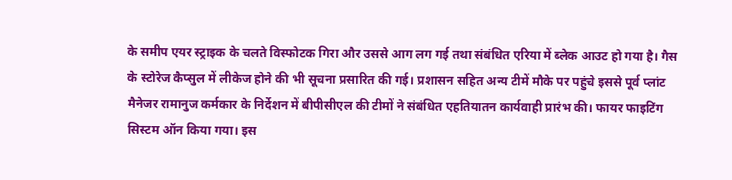के समीप एयर स्ट्राइक के चलते विस्फोटक गिरा और उससे आग लग गई तथा संबंधित एरिया में ब्लेक आउट हो गया है। गैस के स्टोरेज कैप्सुल में लीकेज होने की भी सूचना प्रसारित की गई। प्रशासन सहित अन्य टीमें मौके पर पहुंचे इससे पूर्व प्लांट मैनेजर रामानुज कर्मकार के निर्देशन में बीपीसीएल की टीमों ने संबंधित एहतियातन कार्यवाही प्रारंभ की। फायर फाइटिंग सिस्टम ऑन किया गया। इस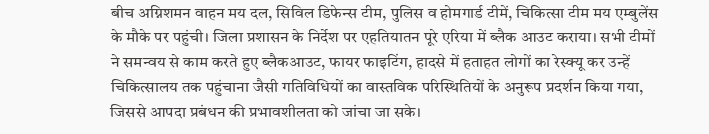बीच अग्निशमन वाहन मय दल, सिविल डिफेन्स टीम, पुलिस व होमगार्ड टीमें, चिकित्सा टीम मय एम्बुलेंस के मौके पर पहुंची। जिला प्रशासन के निर्देश पर एहतियातन पूरे एरिया में ब्लैक आउट कराया। सभी टीमों ने समन्वय से काम करते हुए ब्लैकआउट, फायर फाइटिंग, हादसे में हताहत लोगों का रेस्क्यू कर उन्हें चिकित्सालय तक पहुंचाना जैसी गतिविधियों का वास्तविक परिस्थितियों के अनुरूप प्रदर्शन किया गया, जिससे आपदा प्रबंधन की प्रभावशीलता को जांचा जा सके।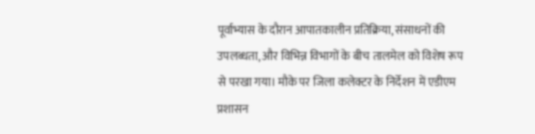पूर्वाभ्यास के दौरान आपातकालीन प्रतिक्रिया, संसाधनों की उपलब्धता, और विभिन्न विभागों के बीच तालमेल को विशेष रूप से परखा गया। मौके पर जिला कलेक्टर के निर्देशन में एडीएम प्रशासन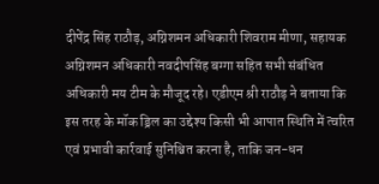दीपेंद्र सिंह राठौड़, अग्निशमन अधिकारी शिवराम मीणा, सहायक अग्निशमन अधिकारी नवदीपसिंह बग्गा सहित सभी संबंधित अधिकारी मय टीम के मौजूद रहे। एडीएम श्री राठौड़ ने बताया कि इस तरह के मॉक ड्रिल का उद्देश्य किसी भी आपात स्थिति में त्वरित एवं प्रभावी कार्रवाई सुनिश्चित करना है, ताकि जन-धन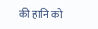की हानि को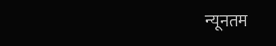न्यूनतम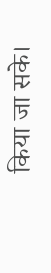किया जा सके।